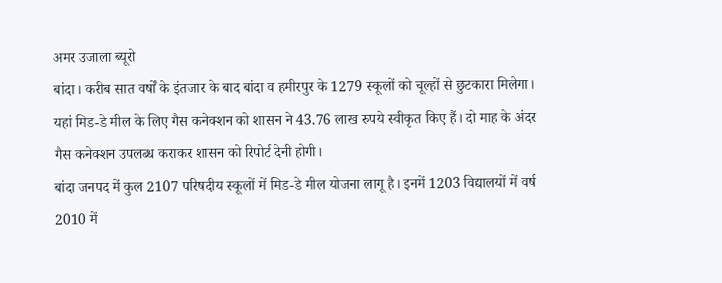अमर उजाला ब्यूरो
बांदा। करीब सात वर्षों के इंतजार के बाद बांदा व हमीरपुर के 1279 स्कूलों को चूल्हों से छुटकारा मिलेगा। यहां मिड-डे मील के लिए गैस कनेक्शन को शासन ने 43.76 लाख रुपये स्वीकृत किए हैं। दो माह के अंदर गैस कनेक्शन उपलब्ध कराकर शासन को रिपोर्ट देनी होगी।
बांदा जनपद में कुल 2107 परिषदीय स्कूलों में मिड-डे मील योजना लागू है। इनमें 1203 विद्यालयों में वर्ष 2010 में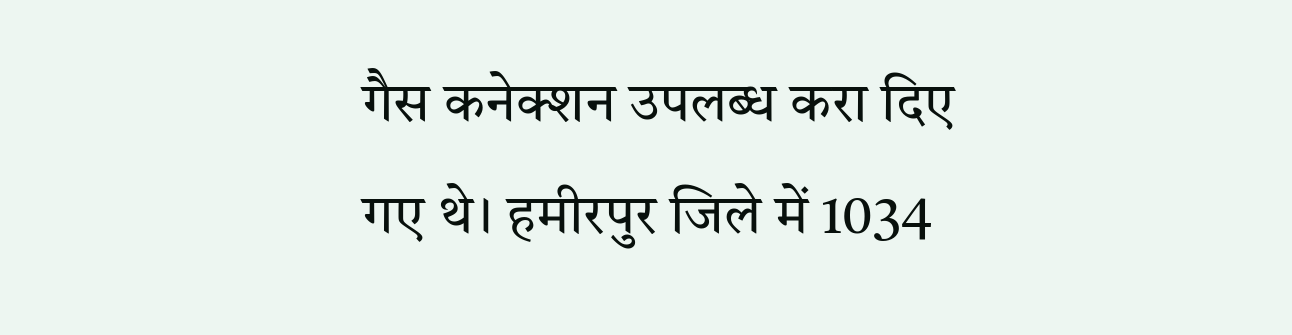गैस कनेक्शन उपलब्ध करा दिए गए थे। हमीरपुर जिले में 1034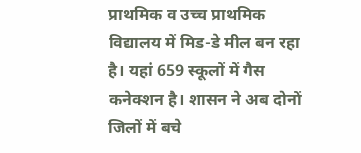प्राथमिक व उच्च प्राथमिक विद्यालय में मिड-डे मील बन रहा है। यहां 659 स्कूलों में गैस कनेक्शन है। शासन ने अब दोनों जिलों में बचे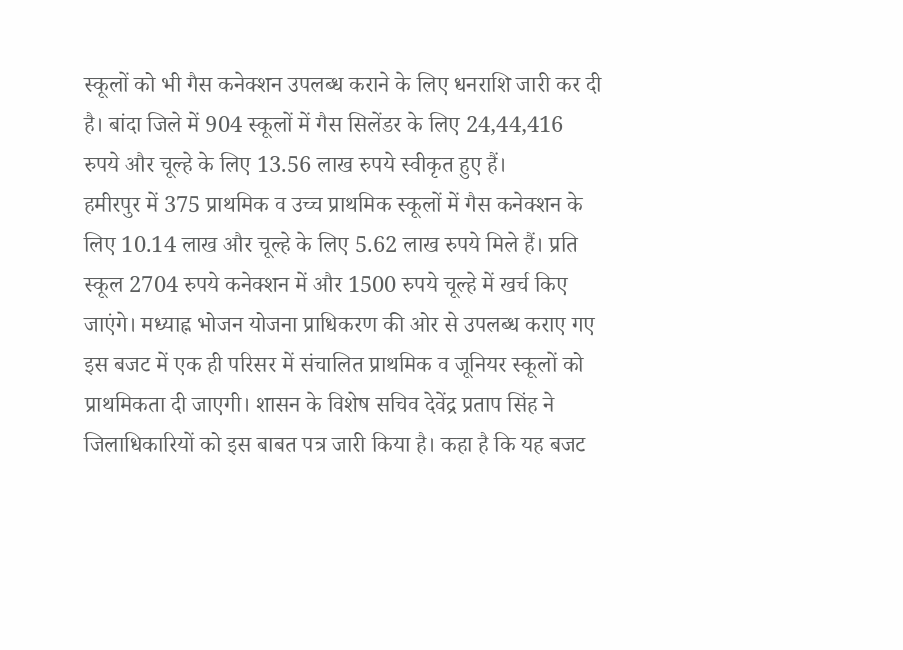स्कूलों को भी गैस कनेक्शन उपलब्ध कराने के लिए धनराशि जारी कर दी है। बांदा जिले में 904 स्कूलों में गैस सिलेंडर के लिए 24,44,416 रुपये और चूल्हे के लिए 13.56 लाख रुपये स्वीकृत हुए हैं।
हमीरपुर में 375 प्राथमिक व उच्च प्राथमिक स्कूलों में गैस कनेक्शन के लिए 10.14 लाख और चूल्हे के लिए 5.62 लाख रुपये मिले हैं। प्रति स्कूल 2704 रुपये कनेक्शन में और 1500 रुपये चूल्हे में खर्च किए जाएंगे। मध्याह्न भोजन योजना प्राधिकरण की ओर से उपलब्ध कराए गए इस बजट में एक ही परिसर में संचालित प्राथमिक व जूनियर स्कूलों को प्राथमिकता दी जाएगी। शासन के विशेष सचिव देवेंद्र प्रताप सिंह ने जिलाधिकारियों को इस बाबत पत्र जारी किया है। कहा है कि यह बजट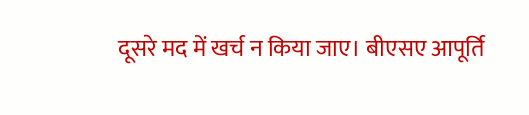दूसरे मद में खर्च न किया जाए। बीएसए आपूर्ति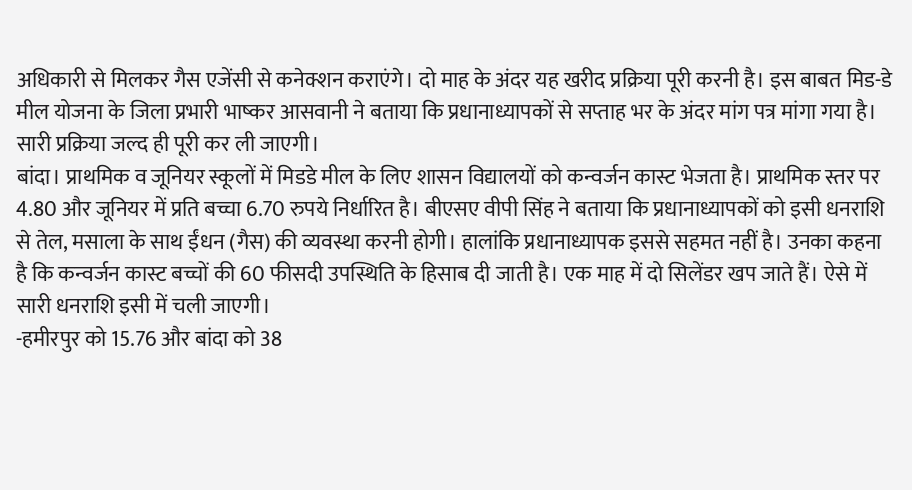अधिकारी से मिलकर गैस एजेंसी से कनेक्शन कराएंगे। दो माह के अंदर यह खरीद प्रक्रिया पूरी करनी है। इस बाबत मिड-डे मील योजना के जिला प्रभारी भाष्कर आसवानी ने बताया कि प्रधानाध्यापकों से सप्ताह भर के अंदर मांग पत्र मांगा गया है। सारी प्रक्रिया जल्द ही पूरी कर ली जाएगी।
बांदा। प्राथमिक व जूनियर स्कूलों में मिडडे मील के लिए शासन विद्यालयों को कन्वर्जन कास्ट भेजता है। प्राथमिक स्तर पर 4.80 और जूनियर में प्रति बच्चा 6.70 रुपये निर्धारित है। बीएसए वीपी सिंह ने बताया कि प्रधानाध्यापकों को इसी धनराशि से तेल, मसाला के साथ ईंधन (गैस) की व्यवस्था करनी होगी। हालांकि प्रधानाध्यापक इससे सहमत नहीं है। उनका कहना है कि कन्वर्जन कास्ट बच्चों की 60 फीसदी उपस्थिति के हिसाब दी जाती है। एक माह में दो सिलेंडर खप जाते हैं। ऐसे में सारी धनराशि इसी में चली जाएगी।
-हमीरपुर को 15.76 और बांदा को 38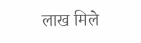लाख मिले